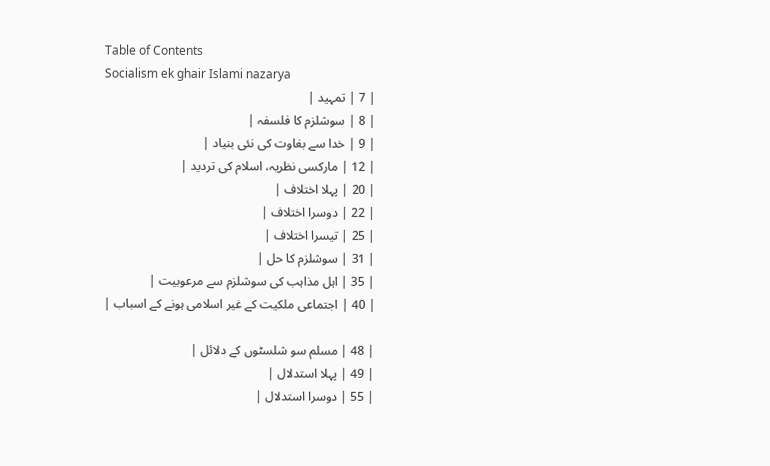Table of Contents
Socialism ek ghair Islami nazarya
| 7 | تمہید |
| 8 | سوشلزم کا فلسفہ |
| 9 | خدا سے بغاوت کی نئی بنیاد |
| 12 | مارکسی نظریہ، اسلام کی تردید |
| 20 | پہلا اختلاف |
| 22 | دوسرا اختلاف |
| 25 | تیسرا اختلاف |
| 31 | سوشلزم کا حل |
| 35 | اہل مذاہب کی سوشلزم سے مرعوبیت |
| 40 | اجتماعی ملکیت کے غیر اسلامی ہونے کے اسباب |

| 48 | مسلم سو شلسٹوں کے دلائل |
| 49 | پہلا استدلال |
| 55 | دوسرا استدلال |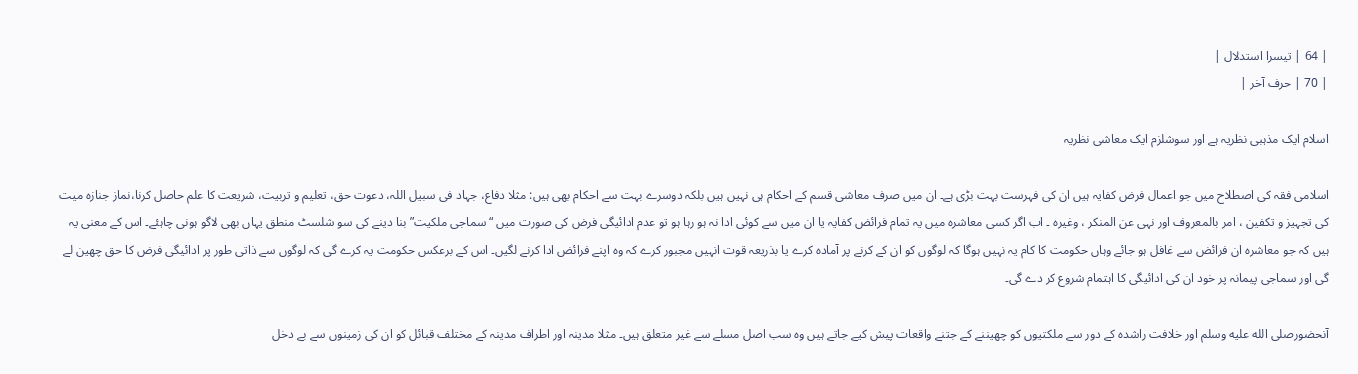| 64 | تیسرا استدلال |
| 70 | حرف آخر |

اسلام ایک مذہبی نظریہ ہے اور سوشلزم ایک معاشی نظریہ

اسلامی فقہ کی اصطلاح میں جو اعمال فرض کفایہ ہیں ان کی فہرست بہت بڑی ہے۔ ان میں صرف معاشی قسم کے احکام ہی نہیں ہیں بلکہ دوسرے بہت سے احکام بھی ہیں: مثلا دفاع، جہاد فی سبیل اللہ، دعوت حق، تعلیم و تربیت، شریعت کا علم حاصل کرنا،نماز جنازہ میت کی تجہیز و تکفین ، امر بالمعروف اور نہی عن المنکر ، وغیرہ ۔ اب اگر کسی معاشرہ میں یہ تمام فرائض کفایہ یا ان میں سے کوئی ادا نہ ہو رہا ہو تو عدم ادائیگی فرض کی صورت میں “سماجی ملکیت” بنا دینے کی سو شلسٹ منطق یہاں بھی لاگو ہونی چاہئے۔ اس کے معنی یہ ہیں کہ جو معاشرہ ان فرائض سے غافل ہو جائے وہاں حکومت کا کام یہ نہیں ہوگا کہ لوگوں کو ان کے کرنے پر آمادہ کرے یا بذریعہ قوت انہیں مجبور کرے کہ وہ اپنے فرائض ادا کرنے لگیں۔ اس کے برعکس حکومت یہ کرے گی کہ لوگوں سے ذاتی طور پر ادائیگی فرض کا حق چھین لے گی اور سماجی پیمانہ پر خود ان کی ادائیگی کا اہتمام شروع کر دے گی۔

آنحضورصلى الله عليه وسلم اور خلافت راشدہ کے دور سے ملکتیوں کو چھیننے کے جتنے واقعات پیش کیے جاتے ہیں وہ سب اصل مسلے سے غیر متعلق ہیں۔ مثلا مدینہ اور اطراف مدینہ کے مختلف قبائل کو ان کی زمینوں سے بے دخل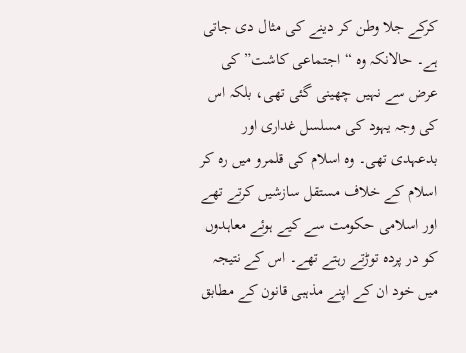کرکے جلا وطن کر دینے کی مثال دی جاتی ہے۔ حالانکہ وہ “اجتماعی کاشت” کی عرض سے نہیں چھینی گئی تھی، بلکہ اس کی وجہ یہود کی مسلسل غداری اور بدعہدی تھی۔ وہ اسلام کی قلمرو میں رہ کر اسلام کے خلاف مستقل سازشیں کرتے تھے اور اسلامی حکومت سے کیے ہوئے معاہدوں کو در پردہ توڑتے رہتے تھے۔ اس کے نتیجہ میں خود ان کے اپنے مذہبی قانون کے مطابق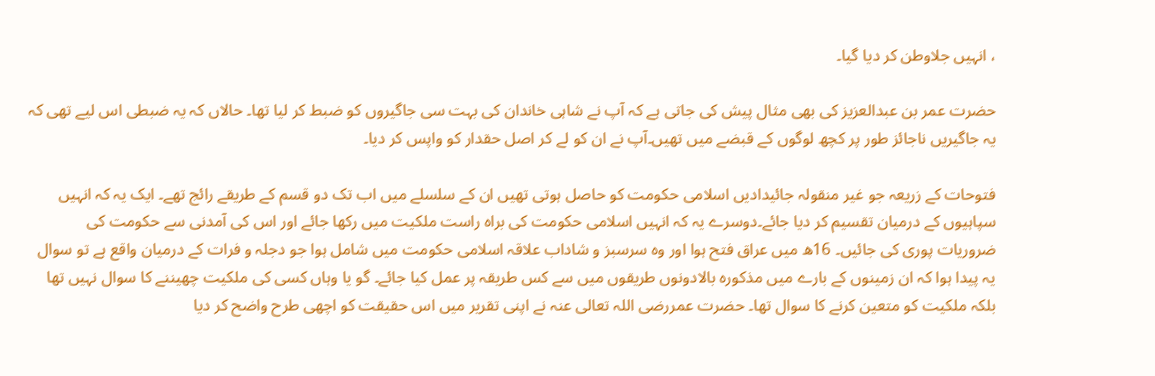، انہیں جلاوطن کر دیا گیا۔

حضرت عمر بن عبدالعزیز کی بھی مثال پیش کی جاتی ہے کہ آپ نے شاہی خاندان کی بہت سی جاگیروں کو ضبط کر لیا تھا۔ حالاں کہ یہ ضبطی اس لیے تھی کہ یہ جاگیریں ناجائز طور پر کچھ لوگوں کے قبضے میں تھیں۔آپ نے ان کو لے کر اصل حقدار کو واپس کر دیا۔

فتوحات کے زریعہ جو غیر منقولہ جائیدادیں اسلامی حکومت کو حاصل ہوتی تھیں ان کے سلسلے میں اب تک دو قسم کے طریقے رائج تھے۔ ایک یہ کہ انہیں سپاہیوں کے درمیان تقسیم کر دیا جائے۔دوسرے یہ کہ انہیں اسلامی حکومت کی براہ راست ملکیت میں رکھا جائے اور اس کی آمدنی سے حکومت کی ضروریات پوری کی جائیں۔ 16ھ میں عراق فتح ہوا اور وہ سرسبز و شاداب علاقہ اسلامی حکومت میں شامل ہوا جو دجلہ و فرات کے درمیان واقع ہے تو سوال یہ پیدا ہوا کہ ان زمینوں کے بارے میں مذکورہ بالادونوں طریقوں میں سے کس طریقہ پر عمل کیا جائے۔ گو یا وہاں کسی کی ملکیت چھیننے کا سوال نہیں تھا بلکہ ملکیت کو متعین کرنے کا سوال تھا۔ حضرت عمررضی اللہ تعالی عنہ نے اپنی تقریر میں اس حقیقت کو اچھی طرح واضح کر دیا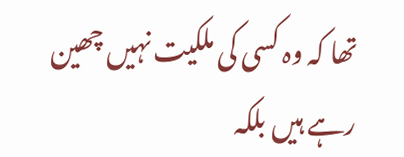تھا کہ وہ کسی کی ملکیت نہیں چھین رہے ہیں بلکہ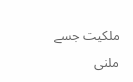ملکیت جسے ملنی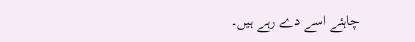چاہئے اسے دے رہے ہیں۔